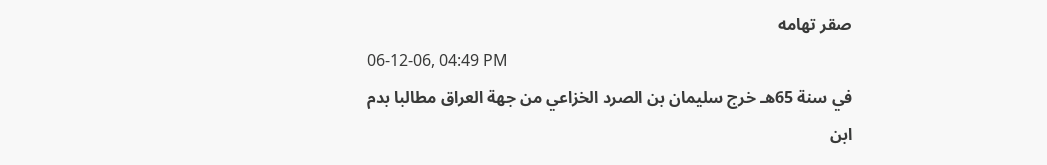صقر تهامه
06-12-06, 04:49 PM
في سنة 65هـ خرج سليمان بن الصرد الخزاعي من جهة العراق مطالبا بدم ابن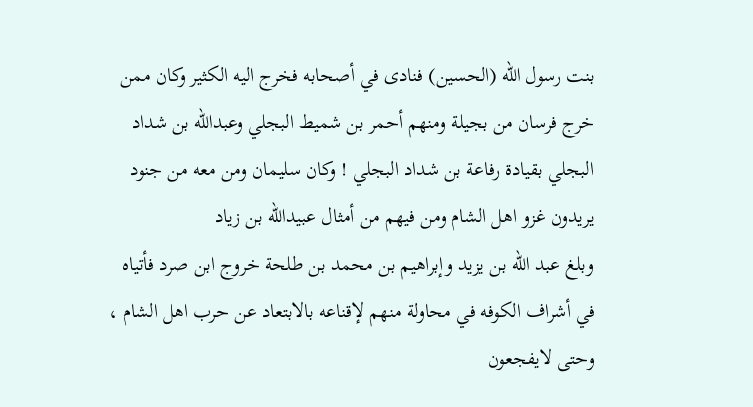بنت رسول الله (الحسين) فنادى في أصحابه فخرج اليه الكثير وكان ممن خرج فرسان من بجيلة ومنهم أحمر بن شميط البجلي وعبدالله بن شداد البجلي بقيادة رفاعة بن شداد البجلي ! وكان سليمان ومن معه من جنود يريدون غزو اهل الشام ومن فيهم من أمثال عبيدالله بن زياد
وبلغ عبد الله بن يزيد وإبراهيم بن محمد بن طلحة خروج ابن صرد فأتياه في أشراف الكوفه في محاولة منهم لإقناعه بالابتعاد عن حرب اهل الشام ، وحتى لايفجعون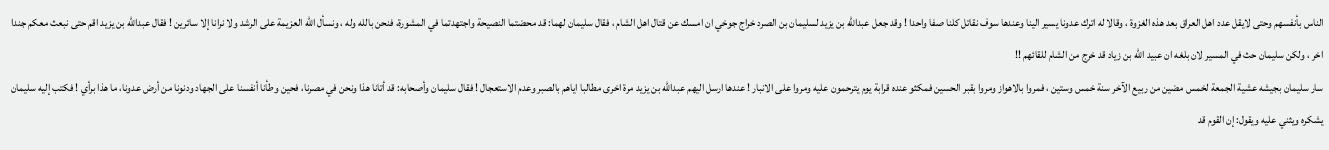الناس بأنفسهم وحتى لايقل عدد اهل العراق بعد هذه الغزوة ، وقالا له اترك عدونا يسير الينا وعندها سوف نقاتل كلنا صفا واحدا ! وقد جعل عبدالله بن يزيد لسليمان بن الصرد خراج جوخي ان امسك عن قتال اهل الشام ، فقال سليمان لهما: قد محضتما النصيحة واجتهدتما في المشورة، فنحن بالله وله ، ونسأل الله العزيمة على الرشد ولا نرانا إلا سائرين ! فقال عبدالله بن يزيد اقم حتى نبعث معكم جندا اخر ، ولكن سليمان حث في المسير لان بلغه ان عبيد الله بن زياد قد خرج من الشام للقائهم !!
سار سليمان بجيشه عشية الجمعة لخمس مضين من ربيع الآخر سنة خمس وستين ، فمروا بالاهواز ومروا بقبر الحسين فمكثو عنده قرابة يوم يترحمون عليه ومروا على الانبار ! عندها ارسل اليهم عبدالله بن يزيد مرة اخرى مطالبا اياهم بالصبر وعدم الاستعجال ! فقال سليمان وأصحابه: قد أتانا هذا ونحن في مصرنا، فحين وطأنا أنفسنا على الجهاد ودنونا من أرض عدونا، ما هذا برأي ! فكتب إليه سليمان يشكره ويثني عليه ويقول: إن القوم قد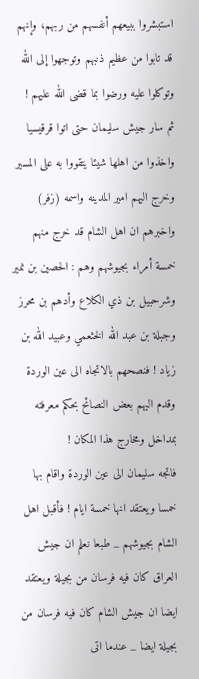استبشروا ببيعهم أنفسهم من ربهم، وإنهم قد تابوا من عظيم ذنبهم وتوجهوا إلى الله وتوكلوا عليه ورضوا بما قضى الله عليهم !
ثم سار جيش سليمان حتى اتوا قرقيسيا واخذوا من اهلها شيئا يتقووا به على المسير وخرج اليهم امير المدينه واسمه (زفر) واخبرهم ان اهل الشام قد خرج منهم خمسة أمراء بجيوشهم وهم : الحصين بن نمير وشرحبيل بن ذي الكلاع وأدهم بن محرز وجبلة بن عبد الله الخثعمي وعبيد الله بن زياد ! فنصحهم بالاتجاه الى عين الوردة وقدم اليهم بعض النصائح بحكم معرفته بمداخل ومخارج هذا المكان !
فاتجه سليمان الى عين الوردة واقام بها خمسا ويعتقد انها خمسة ايام ! فأقبل اهل الشام بجيوشهم _ طبعا نعلم ان جيش العراق كان فيه فرسان من بجيلة ويعتقد ايضا ان جيش الشام كان فيه فرسان من بجيلة ايضا _ عندما اتى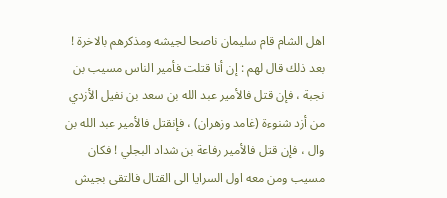اهل الشام قام سليمان ناصحا لجيشه ومذكرهم بالاخرة !
بعد ذلك قال لهم : إن أنا قتلت فأمير الناس مسيب بن نجبة ، فإن قتل فالأمير عبد الله بن سعد بن نفيل الأزدي من أزد شنوءة (غامد وزهران) ، فإنقتل فالأمير عبد الله بن وال ، فإن قتل فالأمير رفاعة بن شداد البجلي ! فكان مسيب ومن معه اول السرايا الى القتال فالتقى بجيش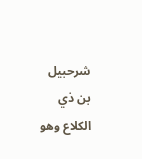شرحبيل بن ذي الكلاع وهو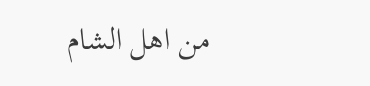من اهل الشام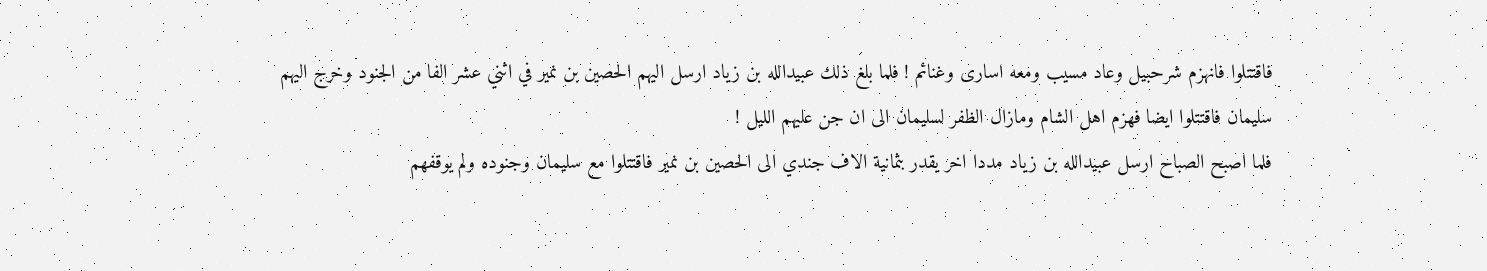فاقتتلوا فانهزم شرحبيل وعاد مسيب ومعه اسارى وغنائم ! فلما بلغ ذلك عبيدالله بن زياد ارسل اليهم الحصين بن نمير في اثني عشر الفا من الجنود وخرج اليهم سليمان فاقتتلوا ايضا فهزم اهل الشام ومازال الظفر لسليمان الى ان جن عليهم الليل !
فلما اصبح الصباح ارسل عبيدالله بن زياد مددا اخر يقدر بثمانية الاف جندي الى الحصين بن نمير فاقتتلوا مع سليمان وجنوده ولم يوقفهم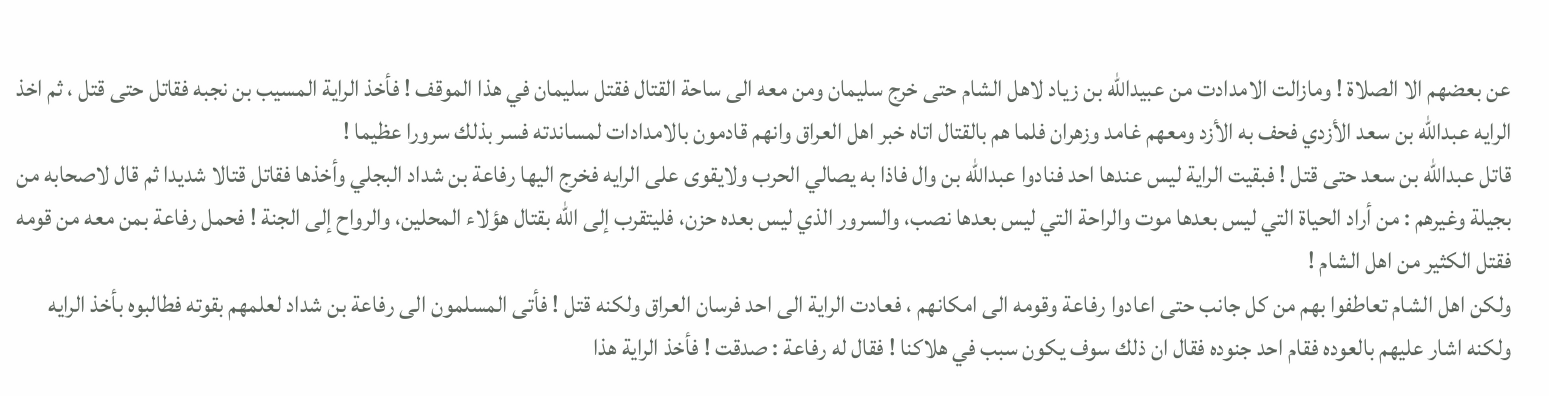عن بعضهم الا الصلاة ! ومازالت الامدادت من عبيدالله بن زياد لاهل الشام حتى خرج سليمان ومن معه الى ساحة القتال فقتل سليمان في هذا الموقف ! فأخذ الراية المسيب بن نجبه فقاتل حتى قتل ، ثم اخذ الرايه عبدالله بن سعد الأزدي فحف به الأزد ومعهم غامد وزهران فلما هم بالقتال اتاه خبر اهل العراق وانهم قادمون بالامدادات لمساندته فسر بذلك سرورا عظيما !
قاتل عبدالله بن سعد حتى قتل ! فبقيت الراية ليس عندها احد فنادوا عبدالله بن وال فاذا به يصالي الحرب ولايقوى على الرايه فخرج اليها رفاعة بن شداد البجلي وأخذها فقاتل قتالا شديدا ثم قال لاصحابه من بجيلة وغيرهم : من أراد الحياة التي ليس بعدها موت والراحة التي ليس بعدها نصب، والسرور الذي ليس بعده حزن، فليتقرب إلى الله بقتال هؤلاء المحلين، والرواح إلى الجنة ! فحمل رفاعة بمن معه من قومه فقتل الكثير من اهل الشام !
ولكن اهل الشام تعاطفوا بهم من كل جانب حتى اعادوا رفاعة وقومه الى امكانهم ، فعادت الراية الى احد فرسان العراق ولكنه قتل ! فأتى المسلمون الى رفاعة بن شداد لعلمهم بقوته فطالبوه بأخذ الرايه ولكنه اشار عليهم بالعوده فقام احد جنوده فقال ان ذلك سوف يكون سبب في هلاكنا ! فقال له رفاعة : صدقت ! فأخذ الراية هذا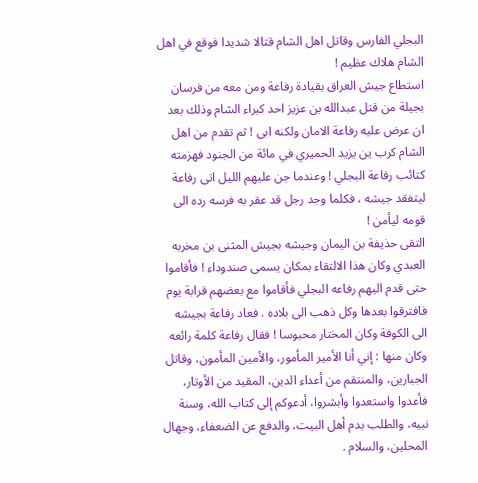البجلي الفارس وقاتل اهل الشام قتالا شديدا فوقع في اهل الشام هلاك عظيم !
استطاع جيش العراق بقيادة رفاعة ومن معه من فرسان بجيلة من قتل عبدالله بن عزيز احد كبراء الشام وذلك بعد ان عرض عليه رفاعة الامان ولكنه ابى ! ثم تقدم من اهل الشام كرب ين يزيد الحميري في مائة من الجنود فهزمته كتائب رفاعة البجلي ! وعندما جن عليهم الليل اتى رفاعة ليتفقد جيشه ، فكلما وجد رجل قد عقر به فرسه رده الى قومه ليأمن !
التقى حذيفة بن اليمان وجيشه بجيش المثنى بن مخربه العبدي وكان هذا الالتقاء بمكان يسمى صندوداء ! فأقاموا حتى قدم اليهم رفاعه البجلي فأقاموا مع بعضهم قرابة يوم فافترقوا بعدها وكل ذهب الى بلاده . فعاد رفاعة بجيشه الى الكوفة وكان المختار محبوسا ! فقال رفاعة كلمة رائعه وكان منها : إني أنا الأمير المأمور، والأمين المأمون، وقاتل الجبارين، والمنتقم من أعداء الدين، المقيد من الأوتار، فأعدوا واستعدوا وأبشروا، أدعوكم إلى كتاب الله، وسنة نبيه، والطلب بدم أهل البيت، والدفع عن الضعفاء، وجهال المحلين، والسلام .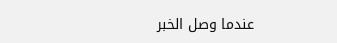عندما وصل الخبر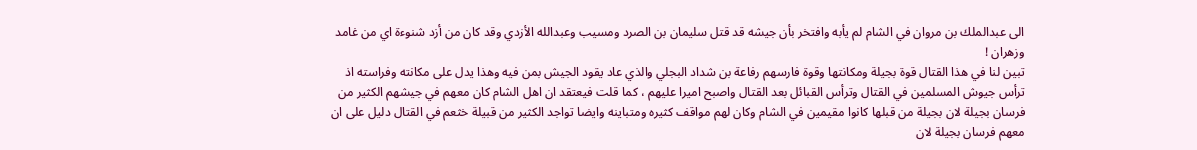الى عبدالملك بن مروان في الشام لم يأبه وافتخر بأن جيشه قد قتل سليمان بن الصرد ومسيب وعبدالله الأزدي وقد كان من أزد شنوءة اي من غامد وزهران !
تبين لنا في هذا القتال قوة بجيلة ومكانتها وقوة فارسهم رفاعة بن شداد البجلي والذي عاد يقود الجيش بمن فيه وهذا يدل على مكانته وفراسته اذ ترأس جيوش المسلمين في القتال وترأس القبائل بعد القتال واصبح اميرا عليهم ، كما قلت فيعتقد ان اهل الشام كان معهم في جيشهم الكثير من فرسان بجيلة لان بجيلة من قبلها كانوا مقيمين في الشام وكان لهم مواقف كثيره ومتباينه وايضا تواجد الكثير من قبيلة خثعم في القتال دليل على ان معهم فرسان بجيلة لان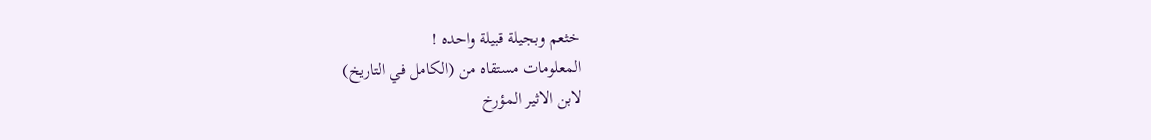خثعم وبجيلة قبيلة واحده !
المعلومات مستقاه من (الكامل في التاريخ)
لابن الاثير المؤرخ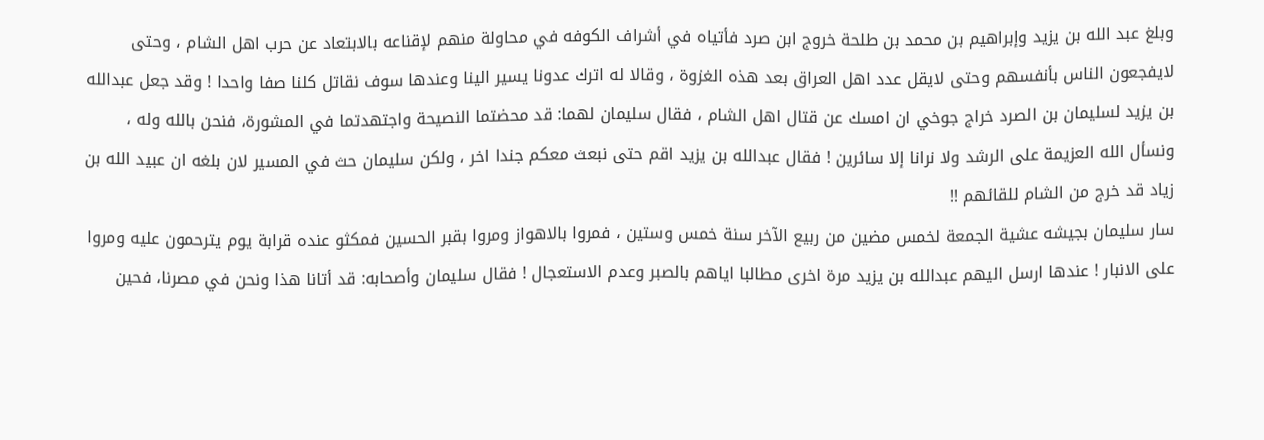وبلغ عبد الله بن يزيد وإبراهيم بن محمد بن طلحة خروج ابن صرد فأتياه في أشراف الكوفه في محاولة منهم لإقناعه بالابتعاد عن حرب اهل الشام ، وحتى لايفجعون الناس بأنفسهم وحتى لايقل عدد اهل العراق بعد هذه الغزوة ، وقالا له اترك عدونا يسير الينا وعندها سوف نقاتل كلنا صفا واحدا ! وقد جعل عبدالله بن يزيد لسليمان بن الصرد خراج جوخي ان امسك عن قتال اهل الشام ، فقال سليمان لهما: قد محضتما النصيحة واجتهدتما في المشورة، فنحن بالله وله ، ونسأل الله العزيمة على الرشد ولا نرانا إلا سائرين ! فقال عبدالله بن يزيد اقم حتى نبعث معكم جندا اخر ، ولكن سليمان حث في المسير لان بلغه ان عبيد الله بن زياد قد خرج من الشام للقائهم !!
سار سليمان بجيشه عشية الجمعة لخمس مضين من ربيع الآخر سنة خمس وستين ، فمروا بالاهواز ومروا بقبر الحسين فمكثو عنده قرابة يوم يترحمون عليه ومروا على الانبار ! عندها ارسل اليهم عبدالله بن يزيد مرة اخرى مطالبا اياهم بالصبر وعدم الاستعجال ! فقال سليمان وأصحابه: قد أتانا هذا ونحن في مصرنا، فحين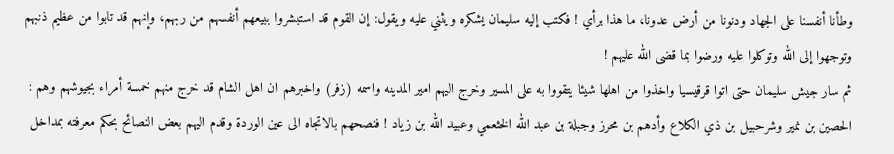وطأنا أنفسنا على الجهاد ودنونا من أرض عدونا، ما هذا برأي ! فكتب إليه سليمان يشكره ويثني عليه ويقول: إن القوم قد استبشروا ببيعهم أنفسهم من ربهم، وإنهم قد تابوا من عظيم ذنبهم وتوجهوا إلى الله وتوكلوا عليه ورضوا بما قضى الله عليهم !
ثم سار جيش سليمان حتى اتوا قرقيسيا واخذوا من اهلها شيئا يتقووا به على المسير وخرج اليهم امير المدينه واسمه (زفر) واخبرهم ان اهل الشام قد خرج منهم خمسة أمراء بجيوشهم وهم : الحصين بن نمير وشرحبيل بن ذي الكلاع وأدهم بن محرز وجبلة بن عبد الله الخثعمي وعبيد الله بن زياد ! فنصحهم بالاتجاه الى عين الوردة وقدم اليهم بعض النصائح بحكم معرفته بمداخل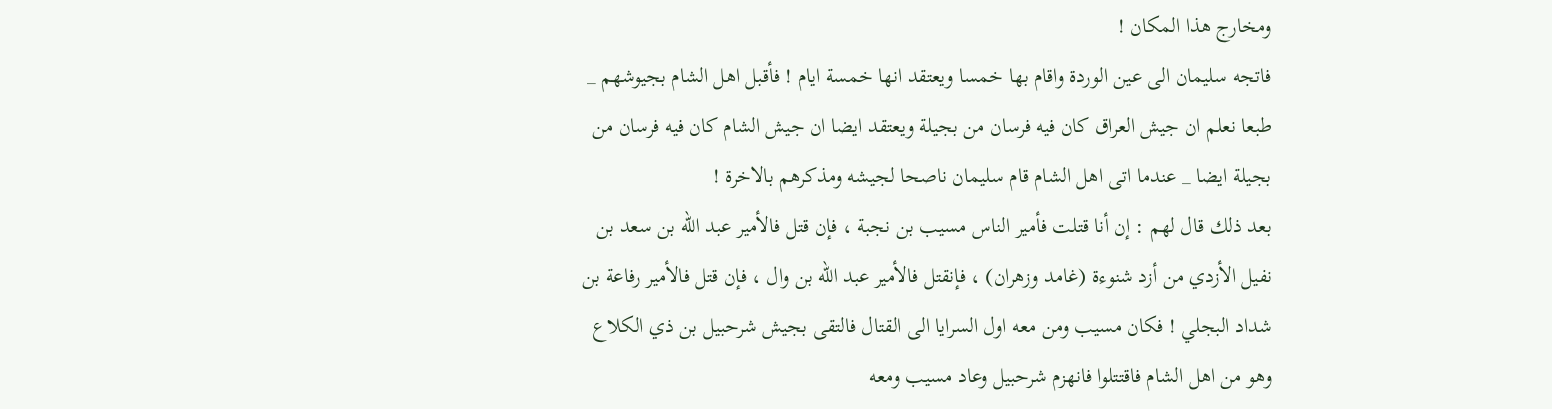ومخارج هذا المكان !
فاتجه سليمان الى عين الوردة واقام بها خمسا ويعتقد انها خمسة ايام ! فأقبل اهل الشام بجيوشهم _ طبعا نعلم ان جيش العراق كان فيه فرسان من بجيلة ويعتقد ايضا ان جيش الشام كان فيه فرسان من بجيلة ايضا _ عندما اتى اهل الشام قام سليمان ناصحا لجيشه ومذكرهم بالاخرة !
بعد ذلك قال لهم : إن أنا قتلت فأمير الناس مسيب بن نجبة ، فإن قتل فالأمير عبد الله بن سعد بن نفيل الأزدي من أزد شنوءة (غامد وزهران) ، فإنقتل فالأمير عبد الله بن وال ، فإن قتل فالأمير رفاعة بن شداد البجلي ! فكان مسيب ومن معه اول السرايا الى القتال فالتقى بجيش شرحبيل بن ذي الكلاع وهو من اهل الشام فاقتتلوا فانهزم شرحبيل وعاد مسيب ومعه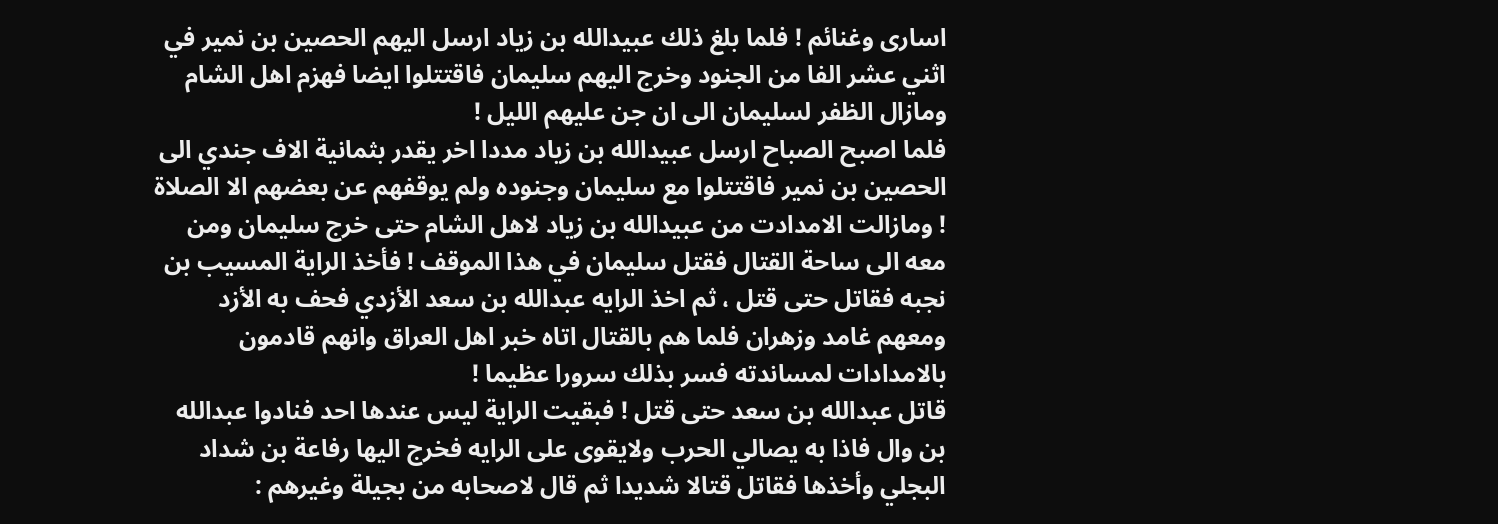اسارى وغنائم ! فلما بلغ ذلك عبيدالله بن زياد ارسل اليهم الحصين بن نمير في اثني عشر الفا من الجنود وخرج اليهم سليمان فاقتتلوا ايضا فهزم اهل الشام ومازال الظفر لسليمان الى ان جن عليهم الليل !
فلما اصبح الصباح ارسل عبيدالله بن زياد مددا اخر يقدر بثمانية الاف جندي الى الحصين بن نمير فاقتتلوا مع سليمان وجنوده ولم يوقفهم عن بعضهم الا الصلاة ! ومازالت الامدادت من عبيدالله بن زياد لاهل الشام حتى خرج سليمان ومن معه الى ساحة القتال فقتل سليمان في هذا الموقف ! فأخذ الراية المسيب بن نجبه فقاتل حتى قتل ، ثم اخذ الرايه عبدالله بن سعد الأزدي فحف به الأزد ومعهم غامد وزهران فلما هم بالقتال اتاه خبر اهل العراق وانهم قادمون بالامدادات لمساندته فسر بذلك سرورا عظيما !
قاتل عبدالله بن سعد حتى قتل ! فبقيت الراية ليس عندها احد فنادوا عبدالله بن وال فاذا به يصالي الحرب ولايقوى على الرايه فخرج اليها رفاعة بن شداد البجلي وأخذها فقاتل قتالا شديدا ثم قال لاصحابه من بجيلة وغيرهم :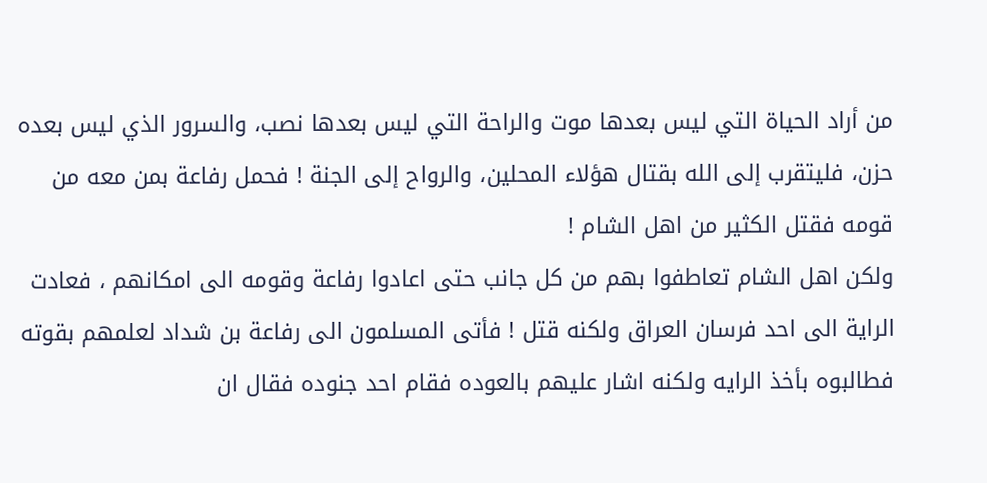من أراد الحياة التي ليس بعدها موت والراحة التي ليس بعدها نصب، والسرور الذي ليس بعده حزن، فليتقرب إلى الله بقتال هؤلاء المحلين، والرواح إلى الجنة ! فحمل رفاعة بمن معه من قومه فقتل الكثير من اهل الشام !
ولكن اهل الشام تعاطفوا بهم من كل جانب حتى اعادوا رفاعة وقومه الى امكانهم ، فعادت الراية الى احد فرسان العراق ولكنه قتل ! فأتى المسلمون الى رفاعة بن شداد لعلمهم بقوته فطالبوه بأخذ الرايه ولكنه اشار عليهم بالعوده فقام احد جنوده فقال ان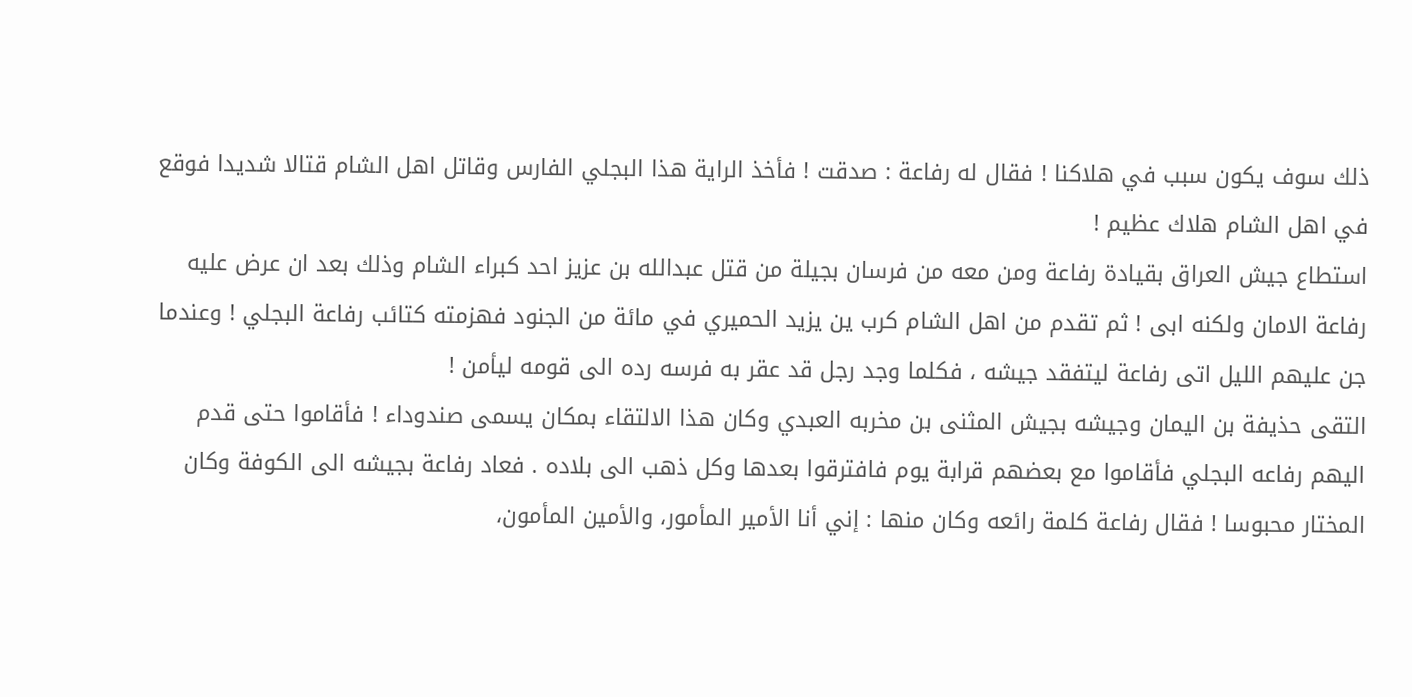ذلك سوف يكون سبب في هلاكنا ! فقال له رفاعة : صدقت ! فأخذ الراية هذا البجلي الفارس وقاتل اهل الشام قتالا شديدا فوقع في اهل الشام هلاك عظيم !
استطاع جيش العراق بقيادة رفاعة ومن معه من فرسان بجيلة من قتل عبدالله بن عزيز احد كبراء الشام وذلك بعد ان عرض عليه رفاعة الامان ولكنه ابى ! ثم تقدم من اهل الشام كرب ين يزيد الحميري في مائة من الجنود فهزمته كتائب رفاعة البجلي ! وعندما جن عليهم الليل اتى رفاعة ليتفقد جيشه ، فكلما وجد رجل قد عقر به فرسه رده الى قومه ليأمن !
التقى حذيفة بن اليمان وجيشه بجيش المثنى بن مخربه العبدي وكان هذا الالتقاء بمكان يسمى صندوداء ! فأقاموا حتى قدم اليهم رفاعه البجلي فأقاموا مع بعضهم قرابة يوم فافترقوا بعدها وكل ذهب الى بلاده . فعاد رفاعة بجيشه الى الكوفة وكان المختار محبوسا ! فقال رفاعة كلمة رائعه وكان منها : إني أنا الأمير المأمور، والأمين المأمون،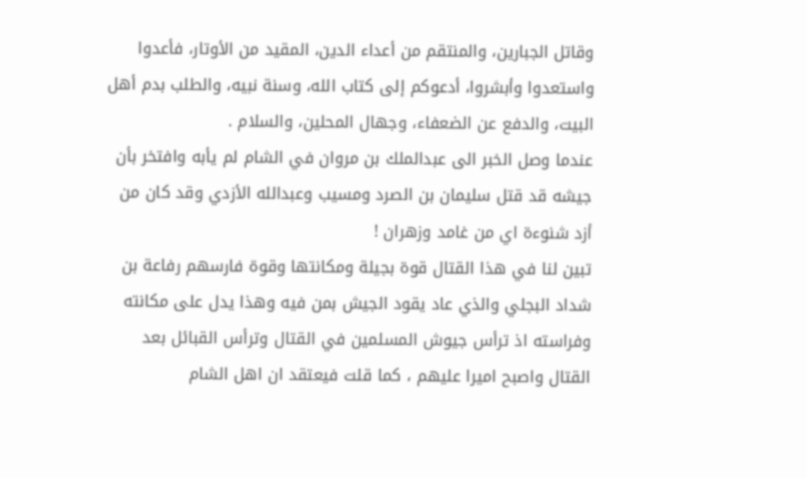وقاتل الجبارين، والمنتقم من أعداء الدين، المقيد من الأوتار، فأعدوا واستعدوا وأبشروا، أدعوكم إلى كتاب الله، وسنة نبيه، والطلب بدم أهل البيت، والدفع عن الضعفاء، وجهال المحلين، والسلام .
عندما وصل الخبر الى عبدالملك بن مروان في الشام لم يأبه وافتخر بأن جيشه قد قتل سليمان بن الصرد ومسيب وعبدالله الأزدي وقد كان من أزد شنوءة اي من غامد وزهران !
تبين لنا في هذا القتال قوة بجيلة ومكانتها وقوة فارسهم رفاعة بن شداد البجلي والذي عاد يقود الجيش بمن فيه وهذا يدل على مكانته وفراسته اذ ترأس جيوش المسلمين في القتال وترأس القبائل بعد القتال واصبح اميرا عليهم ، كما قلت فيعتقد ان اهل الشام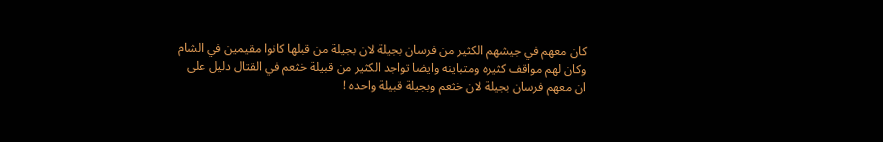كان معهم في جيشهم الكثير من فرسان بجيلة لان بجيلة من قبلها كانوا مقيمين في الشام وكان لهم مواقف كثيره ومتباينه وايضا تواجد الكثير من قبيلة خثعم في القتال دليل على ان معهم فرسان بجيلة لان خثعم وبجيلة قبيلة واحده !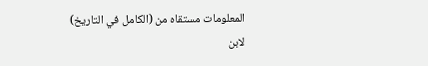المعلومات مستقاه من (الكامل في التاريخ)
لابن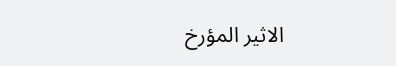الاثير المؤرخ